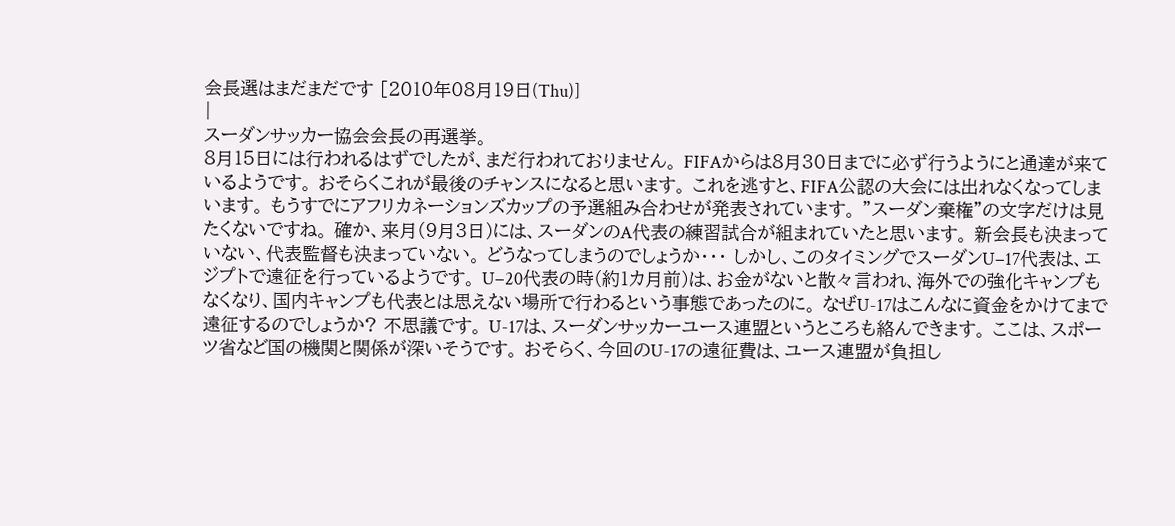会長選はまだまだです [2010年08月19日(Thu)]
|
スーダンサッカー協会会長の再選挙。
8月15日には行われるはずでしたが、まだ行われておりません。 FIFAからは8月30日までに必ず行うようにと通達が来ているようです。 おそらくこれが最後のチャンスになると思います。 これを逃すと、FIFA公認の大会には出れなくなってしまいます。 もうすでにアフリカネーションズカップの予選組み合わせが発表されています。 ”スーダン棄権”の文字だけは見たくないですね。 確か、来月(9月3日)には、スーダンのA代表の練習試合が組まれていたと思います。 新会長も決まっていない、代表監督も決まっていない。 どうなってしまうのでしょうか・・・ しかし、このタイミングでスーダンU−17代表は、エジプトで遠征を行っているようです。 U−20代表の時(約1カ月前)は、お金がないと散々言われ、海外での強化キャンプもなくなり、国内キャンプも代表とは思えない場所で行わるという事態であったのに。 なぜU-17はこんなに資金をかけてまで遠征するのでしょうか? 不思議です。 U-17は、スーダンサッカーユース連盟というところも絡んできます。 ここは、スポーツ省など国の機関と関係が深いそうです。 おそらく、今回のU-17の遠征費は、ユース連盟が負担し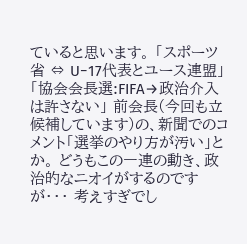ていると思います。 「スポーツ省 ⇔ U−17代表とユース連盟」 「協会会長選:FIFA→政治介入は許さない」 前会長(今回も立候補しています)の、新聞でのコメント「選挙のやり方が汚い」とか。 どうもこの一連の動き、政治的なニオイがするのですが・・・ 考えすぎでし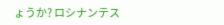ょうか? ロシナンテス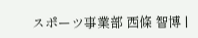スポーツ事業部 西條 智博 |